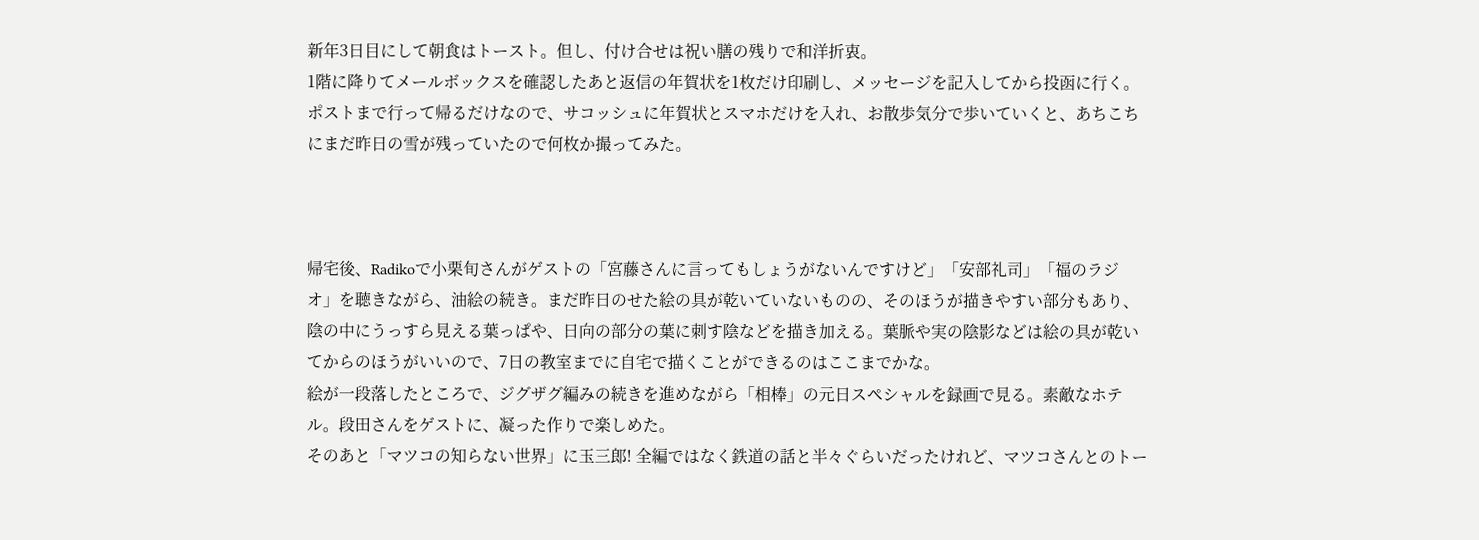新年3日目にして朝食はトースト。但し、付け合せは祝い膳の残りで和洋折衷。
1階に降りてメールボックスを確認したあと返信の年賀状を1枚だけ印刷し、メッセージを記入してから投函に行く。ポストまで行って帰るだけなので、サコッシュに年賀状とスマホだけを入れ、お散歩気分で歩いていくと、あちこちにまだ昨日の雪が残っていたので何枚か撮ってみた。



帰宅後、Radikoで小栗旬さんがゲストの「宮藤さんに言ってもしょうがないんですけど」「安部礼司」「福のラジオ」を聴きながら、油絵の続き。まだ昨日のせた絵の具が乾いていないものの、そのほうが描きやすい部分もあり、陰の中にうっすら見える葉っぱや、日向の部分の葉に刺す陰などを描き加える。葉脈や実の陰影などは絵の具が乾いてからのほうがいいので、7日の教室までに自宅で描くことができるのはここまでかな。
絵が一段落したところで、ジグザグ編みの続きを進めながら「相棒」の元日スペシャルを録画で見る。素敵なホテル。段田さんをゲストに、凝った作りで楽しめた。
そのあと「マツコの知らない世界」に玉三郎! 全編ではなく鉄道の話と半々ぐらいだったけれど、マツコさんとのトー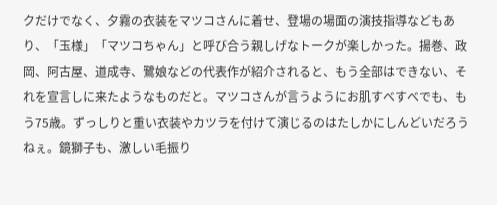クだけでなく、夕霧の衣装をマツコさんに着せ、登場の場面の演技指導などもあり、「玉様」「マツコちゃん」と呼び合う親しげなトークが楽しかった。揚巻、政岡、阿古屋、道成寺、鷺娘などの代表作が紹介されると、もう全部はできない、それを宣言しに来たようなものだと。マツコさんが言うようにお肌すべすべでも、もう75歳。ずっしりと重い衣装やカツラを付けて演じるのはたしかにしんどいだろうねぇ。鏡獅子も、激しい毛振り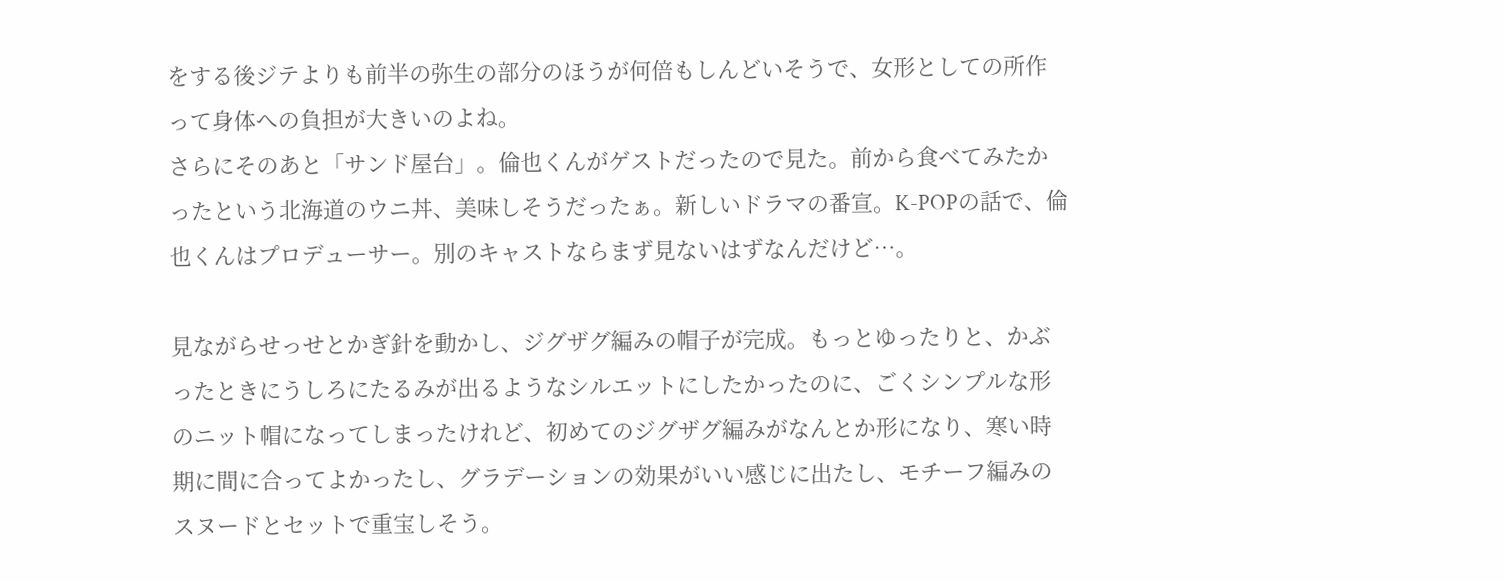をする後ジテよりも前半の弥生の部分のほうが何倍もしんどいそうで、女形としての所作って身体への負担が大きいのよね。
さらにそのあと「サンド屋台」。倫也くんがゲストだったので見た。前から食べてみたかったという北海道のウニ丼、美味しそうだったぁ。新しいドラマの番宣。K-POPの話で、倫也くんはプロデューサー。別のキャストならまず見ないはずなんだけど…。

見ながらせっせとかぎ針を動かし、ジグザグ編みの帽子が完成。もっとゆったりと、かぶったときにうしろにたるみが出るようなシルエットにしたかったのに、ごくシンプルな形のニット帽になってしまったけれど、初めてのジグザグ編みがなんとか形になり、寒い時期に間に合ってよかったし、グラデーションの効果がいい感じに出たし、モチーフ編みのスヌードとセットで重宝しそう。